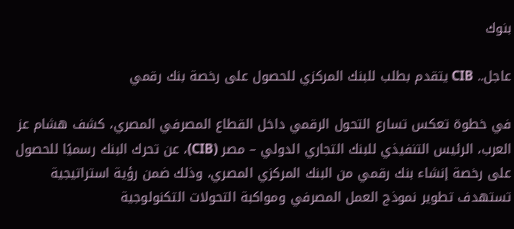بنوك

عاجل.. CIB يتقدم بطلب للبنك المركزي للحصول على رخصة بنك رقمي

في خطوة تعكس تسارع التحول الرقمي داخل القطاع المصرفي المصري، كشف هشام عز العرب، الرئيس التنفيذي للبنك التجاري الدولي – مصر (CIB)، عن تحرك البنك رسميًا للحصول على رخصة إنشاء بنك رقمي من البنك المركزي المصري، وذلك ضمن رؤية استراتيجية تستهدف تطوير نموذج العمل المصرفي ومواكبة التحولات التكنولوجية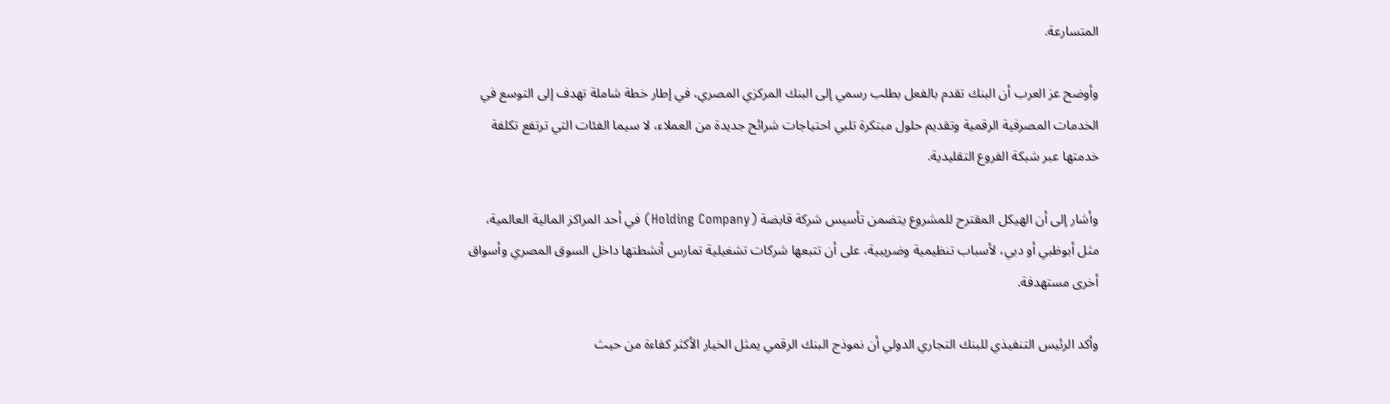المتسارعة.

وأوضح عز العرب أن البنك تقدم بالفعل بطلب رسمي إلى البنك المركزي المصري، في إطار خطة شاملة تهدف إلى التوسع في الخدمات المصرفية الرقمية وتقديم حلول مبتكرة تلبي احتياجات شرائح جديدة من العملاء، لا سيما الفئات التي ترتفع تكلفة خدمتها عبر شبكة الفروع التقليدية.

وأشار إلى أن الهيكل المقترح للمشروع يتضمن تأسيس شركة قابضة (Holding Company) في أحد المراكز المالية العالمية، مثل أبوظبي أو دبي، لأسباب تنظيمية وضريبية، على أن تتبعها شركات تشغيلية تمارس أنشطتها داخل السوق المصري وأسواق أخرى مستهدفة.

وأكد الرئيس التنفيذي للبنك التجاري الدولي أن نموذج البنك الرقمي يمثل الخيار الأكثر كفاءة من حيث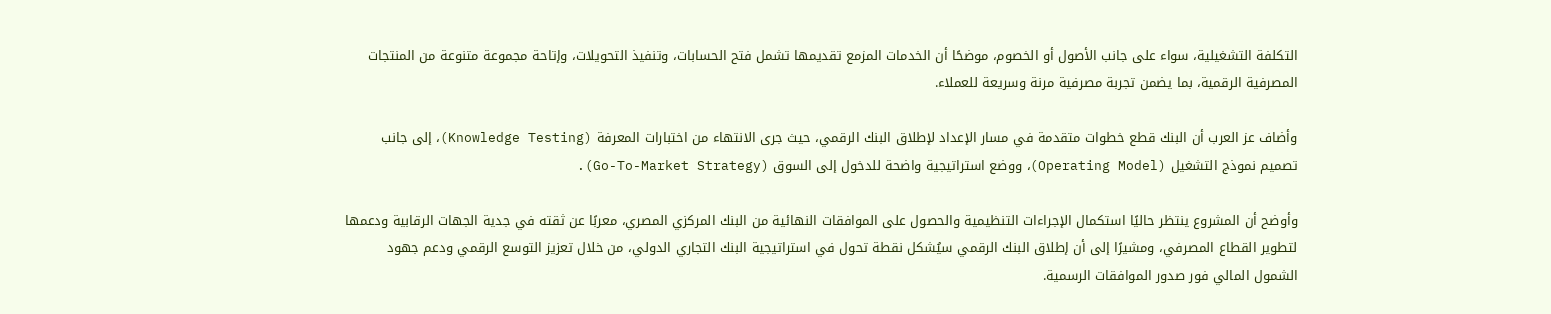التكلفة التشغيلية، سواء على جانب الأصول أو الخصوم، موضحًا أن الخدمات المزمع تقديمها تشمل فتح الحسابات، وتنفيذ التحويلات، وإتاحة مجموعة متنوعة من المنتجات المصرفية الرقمية، بما يضمن تجربة مصرفية مرنة وسريعة للعملاء.

وأضاف عز العرب أن البنك قطع خطوات متقدمة في مسار الإعداد لإطلاق البنك الرقمي، حيث جرى الانتهاء من اختبارات المعرفة (Knowledge Testing)، إلى جانب تصميم نموذج التشغيل (Operating Model)، ووضع استراتيجية واضحة للدخول إلى السوق (Go-To-Market Strategy).

وأوضح أن المشروع ينتظر حاليًا استكمال الإجراءات التنظيمية والحصول على الموافقات النهائية من البنك المركزي المصري، معربًا عن ثقته في جدية الجهات الرقابية ودعمها لتطوير القطاع المصرفي، ومشيرًا إلى أن إطلاق البنك الرقمي سيُشكل نقطة تحول في استراتيجية البنك التجاري الدولي، من خلال تعزيز التوسع الرقمي ودعم جهود الشمول المالي فور صدور الموافقات الرسمية.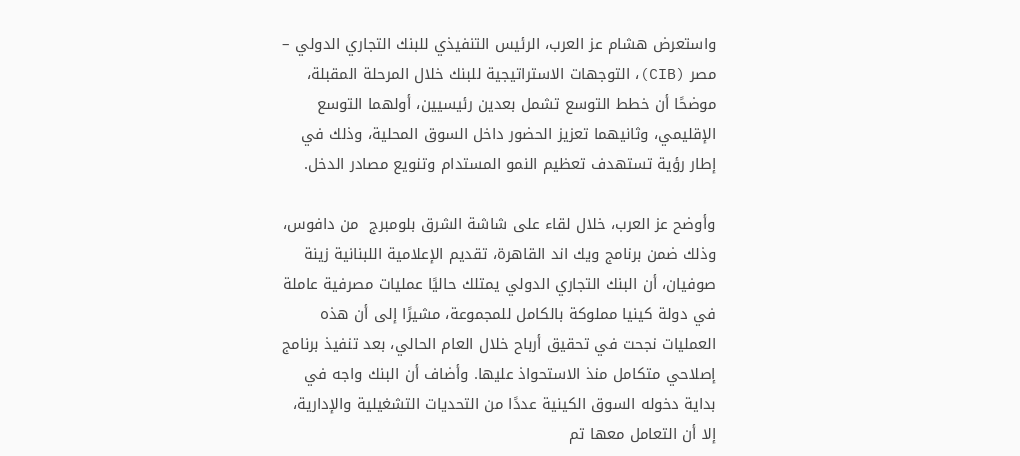واستعرض هشام عز العرب، الرئيس التنفيذي للبنك التجاري الدولي – مصر (CIB)، التوجهات الاستراتيجية للبنك خلال المرحلة المقبلة، موضحًا أن خطط التوسع تشمل بعدين رئيسيين، أولهما التوسع الإقليمي، وثانيهما تعزيز الحضور داخل السوق المحلية، وذلك في إطار رؤية تستهدف تعظيم النمو المستدام وتنويع مصادر الدخل.

وأوضح عز العرب، خلال لقاء على شاشة الشرق بلومبرج  من دافوس، وذلك ضمن برنامج ويك اند القاهرة، تقديم الإعلامية اللبنانية زينة صوفيان، أن البنك التجاري الدولي يمتلك حاليًا عمليات مصرفية عاملة في دولة كينيا مملوكة بالكامل للمجموعة، مشيرًا إلى أن هذه العمليات نجحت في تحقيق أرباح خلال العام الحالي، بعد تنفيذ برنامج إصلاحي متكامل منذ الاستحواذ عليها. وأضاف أن البنك واجه في بداية دخوله السوق الكينية عددًا من التحديات التشغيلية والإدارية، إلا أن التعامل معها تم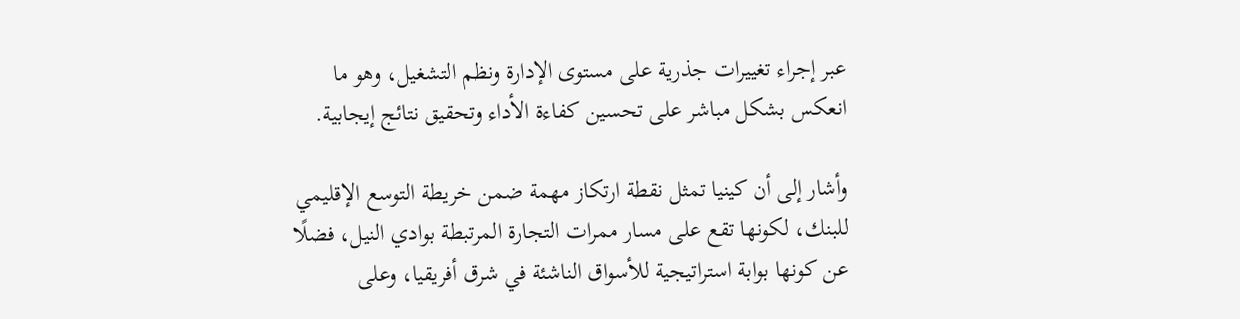عبر إجراء تغييرات جذرية على مستوى الإدارة ونظم التشغيل، وهو ما انعكس بشكل مباشر على تحسين كفاءة الأداء وتحقيق نتائج إيجابية.

وأشار إلى أن كينيا تمثل نقطة ارتكاز مهمة ضمن خريطة التوسع الإقليمي للبنك، لكونها تقع على مسار ممرات التجارة المرتبطة بوادي النيل، فضلًا عن كونها بوابة استراتيجية للأسواق الناشئة في شرق أفريقيا، وعلى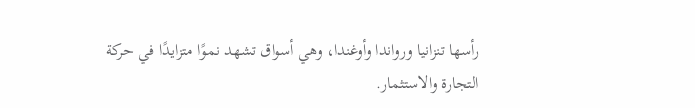رأسها تنزانيا ورواندا وأوغندا، وهي أسواق تشهد نموًا متزايدًا في حركة التجارة والاستثمار.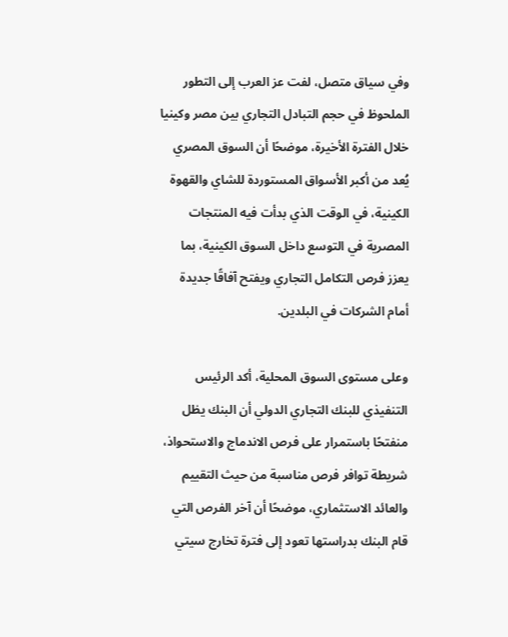وفي سياق متصل، لفت عز العرب إلى التطور الملحوظ في حجم التبادل التجاري بين مصر وكينيا خلال الفترة الأخيرة، موضحًا أن السوق المصري يُعد من أكبر الأسواق المستوردة للشاي والقهوة الكينية، في الوقت الذي بدأت فيه المنتجات المصرية في التوسع داخل السوق الكينية، بما يعزز فرص التكامل التجاري ويفتح آفاقًا جديدة أمام الشركات في البلدين.

وعلى مستوى السوق المحلية، أكد الرئيس التنفيذي للبنك التجاري الدولي أن البنك يظل منفتحًا باستمرار على فرص الاندماج والاستحواذ، شريطة توافر فرص مناسبة من حيث التقييم والعائد الاستثماري، موضحًا أن آخر الفرص التي قام البنك بدراستها تعود إلى فترة تخارج سيتي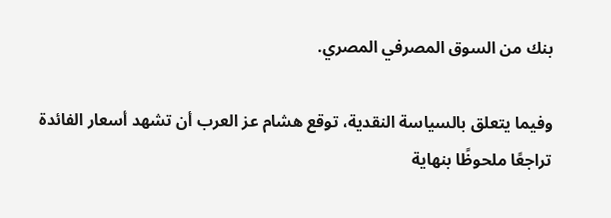بنك من السوق المصرفي المصري.

وفيما يتعلق بالسياسة النقدية، توقع هشام عز العرب أن تشهد أسعار الفائدة تراجعًا ملحوظًا بنهاية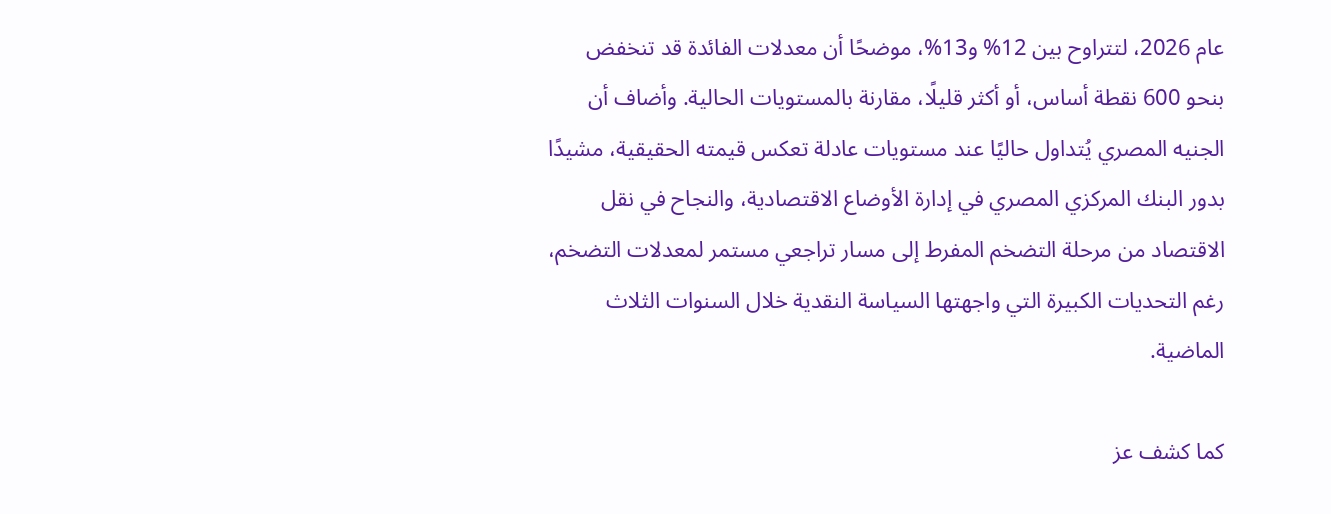عام 2026، لتتراوح بين 12% و13%، موضحًا أن معدلات الفائدة قد تنخفض بنحو 600 نقطة أساس، أو أكثر قليلًا، مقارنة بالمستويات الحالية. وأضاف أن الجنيه المصري يُتداول حاليًا عند مستويات عادلة تعكس قيمته الحقيقية، مشيدًا بدور البنك المركزي المصري في إدارة الأوضاع الاقتصادية، والنجاح في نقل الاقتصاد من مرحلة التضخم المفرط إلى مسار تراجعي مستمر لمعدلات التضخم، رغم التحديات الكبيرة التي واجهتها السياسة النقدية خلال السنوات الثلاث الماضية.

كما كشف عز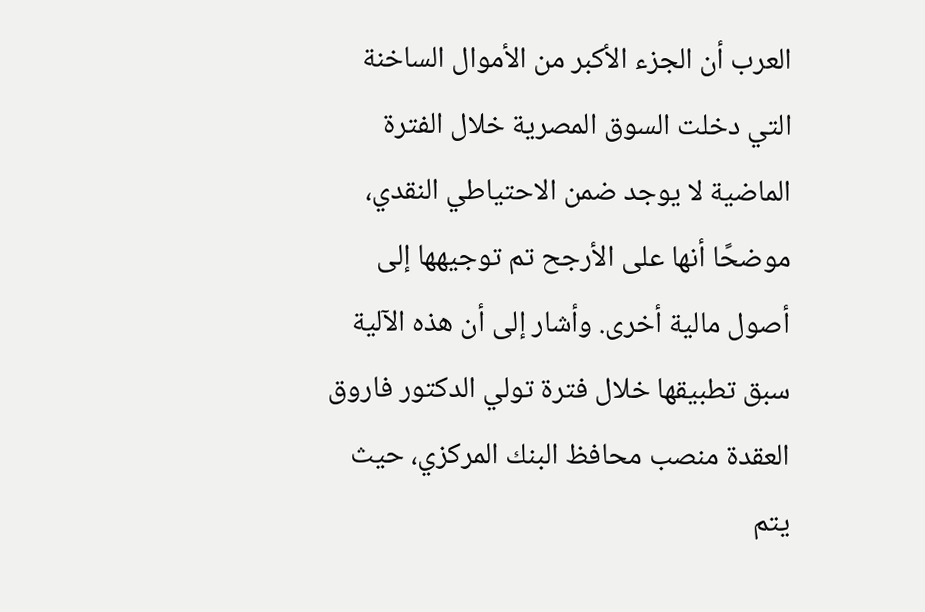العرب أن الجزء الأكبر من الأموال الساخنة التي دخلت السوق المصرية خلال الفترة الماضية لا يوجد ضمن الاحتياطي النقدي، موضحًا أنها على الأرجح تم توجيهها إلى أصول مالية أخرى. وأشار إلى أن هذه الآلية سبق تطبيقها خلال فترة تولي الدكتور فاروق العقدة منصب محافظ البنك المركزي، حيث يتم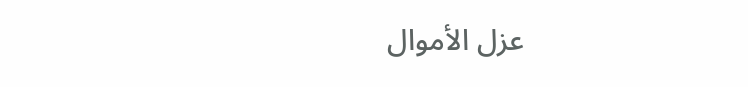عزل الأموال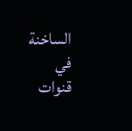الساخنة في قنوات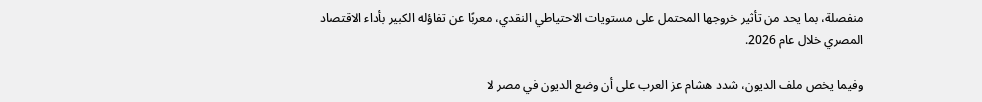منفصلة، بما يحد من تأثير خروجها المحتمل على مستويات الاحتياطي النقدي، معربًا عن تفاؤله الكبير بأداء الاقتصاد المصري خلال عام 2026.

وفيما يخص ملف الديون، شدد هشام عز العرب على أن وضع الديون في مصر لا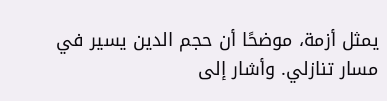يمثل أزمة، موضحًا أن حجم الدين يسير في مسار تنازلي. وأشار إلى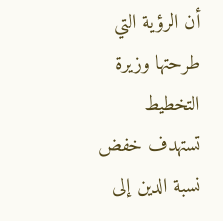أن الرؤية التي طرحتها وزيرة التخطيط تستهدف خفض نسبة الدين إلى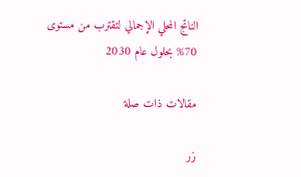الناتج المحلي الإجمالي لتقترب من مستوى 70% بحلول عام 2030

مقالات ذات صلة

زر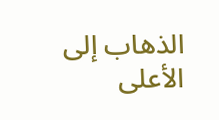الذهاب إلى الأعلى